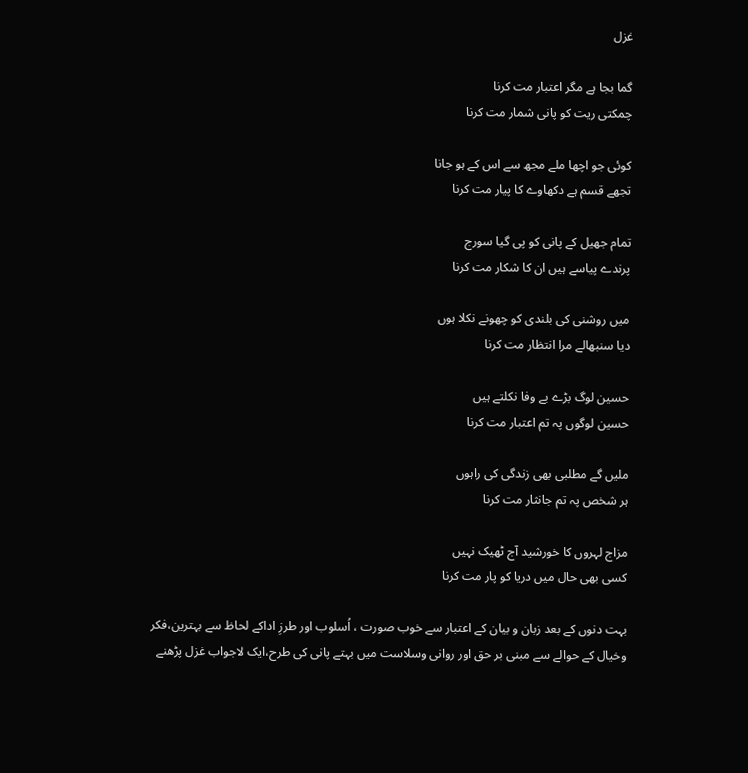غزل

گما بجا ہے مگر اعتبار مت کرنا
چمکتی ریت کو پانی شمار مت کرنا

کوئی جو اچھا ملے مجھ سے اس کے ہو جانا
تجھے قسم ہے دکھاوے کا پیار مت کرنا

تمام جھیل کے پانی کو پی گیا سورج
پرندے پیاسے ہیں ان کا شکار مت کرنا

میں روشنی کی بلندی کو چھونے نکلا ہوں
دیا سنبھالے مرا انتظار مت کرنا

حسین لوگ بڑے بے وفا نکلتے ہیں
حسین لوگوں پہ تم اعتبار مت کرنا

ملیں گے مطلبی بھی زندگی کی راہوں
ہر شخص پہ تم جانثار مت کرنا

مزاج لہروں کا خورشید آج ٹھیک نہیں
کسی بھی حال میں دریا کو پار مت کرنا

بہت دنوں کے بعد زبان و بیان کے اعتبار سے خوب صورت ، اُسلوب اور طرزِ اداکے لحاظ سے بہترین،فکر وخیال کے حوالے سے مبنی بر حق اور روانی وسلاست میں بہتے پانی کی طرح،ایک لاجواب غزل پڑھنے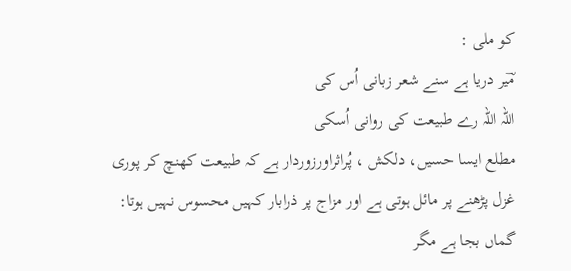کو ملی :
مؔیر دریا ہے سنے شعر زبانی اُس کی
اللہ اللہ رے طبیعت کی روانی اُسکی
مطلع ایسا حسیں، دلکش ، پُراثراورزوردار ہے کہ طبیعت کھنچ کر پوری غزل پڑھنے پر مائل ہوتی ہے اور مزاج پر ذرابار کہیں محسوس نہیں ہوتا:
گماں بجا ہے مگر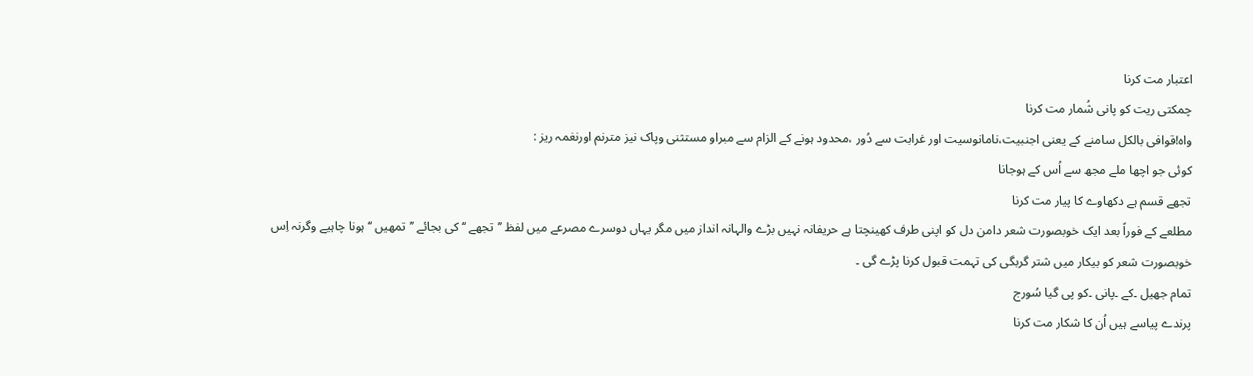اعتبار مت کرنا
چمکتی ریت کو پانی شُمار مت کرنا
واہ!قوافی بالکل سامنے کے یعنی اجنبیت،نامانوسیت اور غرابت سے دُور ،محدود ہونے کے الزام سے مبراو مستثنی وپاک نیز مترنم اورنغمہ ریز :
کوئی جو اچھا ملے مجھ سے اُس کے ہوجانا
تجھے قسم ہے دکھاوے کا پیار مت کرنا
مطلعے کے فوراً بعد ایک خوبصورت شعر دامن دل کو اپنی طرف کھینچتا ہے حریفانہ نہیں بڑے والہانہ انداز میں مگر یہاں دوسرے مصرعے میں لفظ ’’تجھے ‘‘ کی بجائے ’’تمھیں ‘‘ہونا چاہیے وگرنہ اِس خوبصورت شعر کو بیکار میں شتر گربگی کی تہمت قبول کرنا پڑے گی ۔
تمام جھیل ۔کے ۔پانی ۔کو پی گیا سُورج
پرندے پیاسے ہیں اُن کا شکار مت کرنا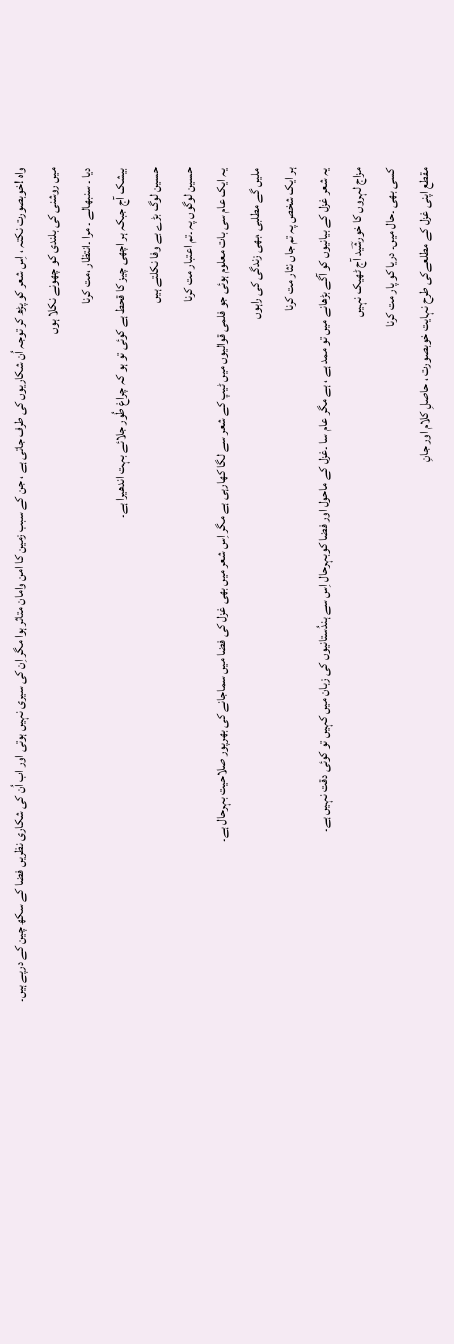واہ !خوبصورت نکتہ ، اِس شعر کو پڑھ کر توجہ اُن شکاریوں کی طرف جاتی ہے ، جن کے سبب زمین کا امن وامان متاثر ہوا مگر اِن کی سیری نہیں ہوتی اور اب اُن کی شکاری نظریں فضا کے سکھ چین کے درپے ہیں۔
میں روشنی کی بلندی کو چھونے نکلا ہوں
دیا ۔ سنبھالے ۔ مرا ۔انتظار ،مت کرنا
بیشک آج جبکہ ہر اچھی چیز کا قحط ہے کوئی تو ہو کہ چراغ طُور جلائے بہت اندھیرا ہے۔
حسین لوگ بڑے بے وفا نکلتے ہیں
حسین لوگوں پہ ۔تم اعتبار مت کرنا
یہ ایک عام سی بات معلوم ہوئی جو فلمی قوالیوں میں ٹیپ کے شعر سے لگا کھارہی ہے مگر اِس شعر میں بھی غزل کی فضا میں سماجانے کی بھرپور صلاحیت بہرحال ہے۔
ملیں گے مطلبی ،بھی زندگی کی راہوں
ہر ایک شخص پہ تم جاں نثار مت کرنا
یہ شعر غزل کے بیانیوں کو آگے بڑھانے میں تو ممد ہے ، ہے مگر عام سا ۔غزل کے ماحول اور فضا کوبہرحال اِس سے ہندُستانیوں کی زبان میں کہیں تو کوئی دقت نہیں ہے۔
مزاج لہروں کا خورشؔید آج ٹھیک نہیں
کسی بھی ۔حال میں۔ دریا کو پار مت کرنا
مقطع اپنی غزل کے مطلعےکی طرح نہایت خوبصورت ، حاصلِ کلام اور جانِ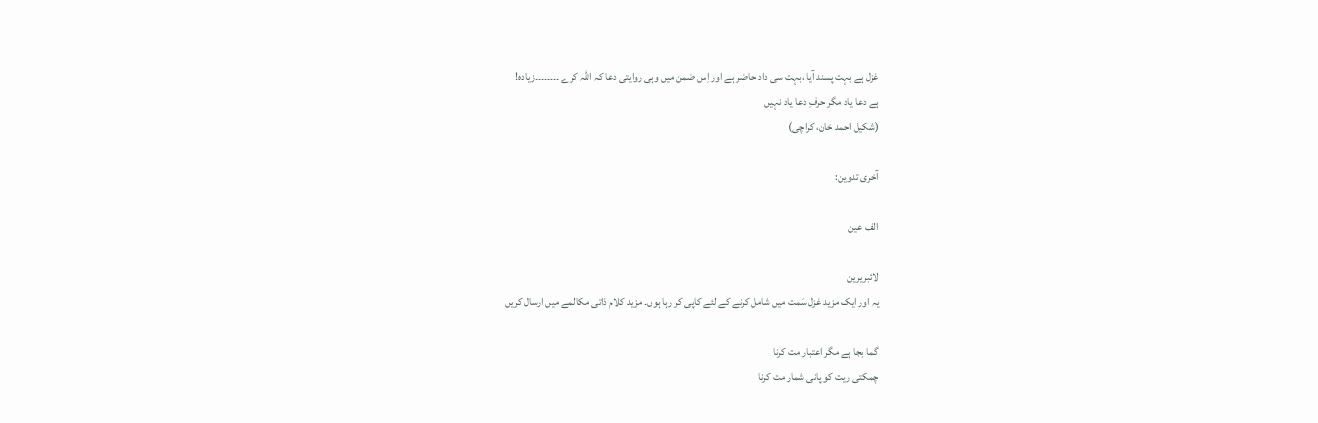غزل ہے بہت پسند آیا ،بہت سی داد حاضر ہے اور اِس ضمن میں وہی روایتی دعا کہ اللہ کرے ۔۔۔۔۔۔۔۔زیادہ!
ہے دعا یاد مگر حرفِ دعا یاد نہیں
(شکیل احمد خان، کراچی)

آخری تدوین:

الف عین

لائبریرین
یہ اور ایک مزید غزل سَمت میں شامل کرنے کے لئے کاپی کر رہا ہوں۔ مزید کلام ذاتی مکالمے میں ارسال کریں

گما بجا ہے مگر اعتبار مت کرنا
چمکتی ریت کو پانی شمار مت کرنا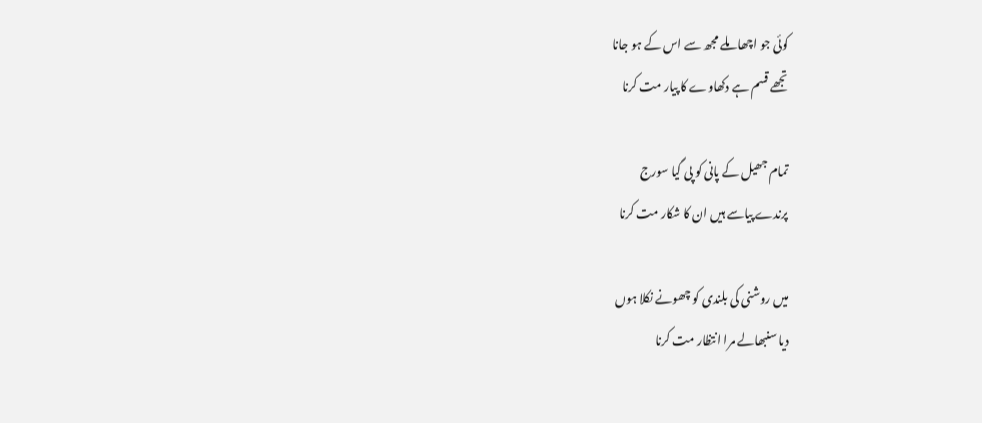کوئی جو اچھا ملے مجھ سے اس کے ہو جانا
تجھے قسم ہے دکھاوے کا پیار مت کرنا

تمام جھیل کے پانی کو پی گیا سورج
پرندے پیاسے ہیں ان کا شکار مت کرنا

میں روشنی کی بلندی کو چھونے نکلا ہوں
دیا سنبھالے مرا انتظار مت کرنا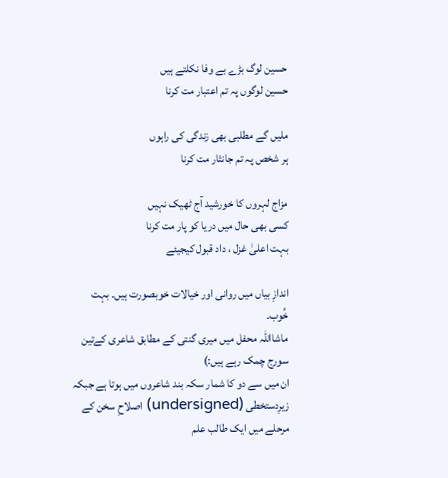حسین لوگ بڑے بے وفا نکلتے ہیں
حسین لوگوں پہ تم اعتبار مت کرنا

ملیں گے مطلبی بھی زندگی کی راہوں
ہر شخص پہ تم جانثار مت کرنا

مزاج لہروں کا خورشید آج ٹھیک نہیں
کسی بھی حال میں دریا کو پار مت کرنا
بہت اعلیٰ غزل ، داد قبول کیجیئے

اندازِ بیاں میں روانی اور خیالات خوبصورت ہیں۔ بہت خُوب۔
ماشااللہ محفل میں میری گنتی کے مطابق شاعری کےتین سورج چمک رہے ہیں:)
ان میں سے دو کا شمار سکہ بند شاعروں میں ہوتا ہے جبکہ زیرِدستخطی (undersigned) اصلاحِ سخن کے مرحلے میں ایک طالب علم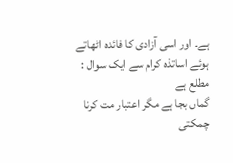ہے۔ اور اسی آزادی کا فائدہ اٹھاتے ہوئے اساتذہ کرام سے ایک سوال :
مطلع ہے
گماں بجا ہے مگر اعتبار مت کرنا
چمکتی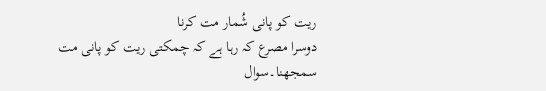ریت کو پانی شُمار مت کرنا
دوسرا مصرع کہ رہا ہے کہ چمکتی ریت کو پانی مت سمجھنا۔سوال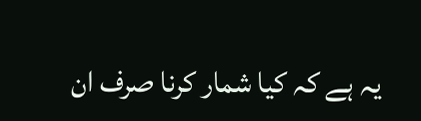یہ ہے کہ کیا شمار کرنا صرف ان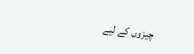چیزوں کے لیے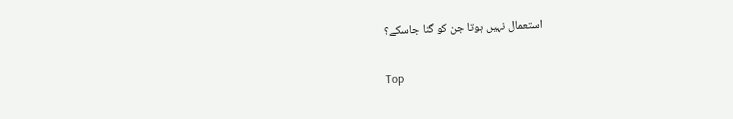استعمال نہیں ہوتا جن کو گنا جاسکے؟

Top